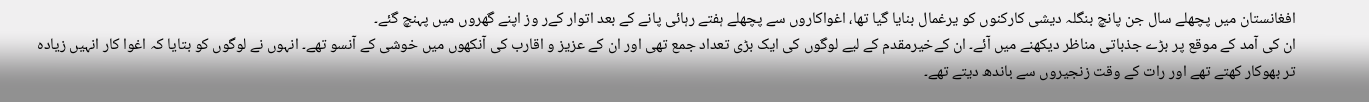افغانستان میں پچھلے سال جن پانچ بنگلہ دیشی کارکنوں کو یرغمال بنایا گیا تھا، اغواکاروں سے پچھلے ہفتے رہائی پانے کے بعد اتوار کےر وز اپنے گھروں میں پہنچ گئے۔
ان کی آمد کے موقع پر بڑے جذباتی مناظر دیکھنے میں آئے۔ ان کےخیرمقدم کے لیے لوگوں کی ایک بڑی تعداد جمع تھی اور ان کے عزیز و اقارب کی آنکھوں میں خوشی کے آنسو تھے۔ انہوں نے لوگوں کو بتایا کہ اغوا کار انہیں زیادہ تر بھوکار کھتے تھے اور رات کے وقت زنجیروں سے باندھ دیتے تھے۔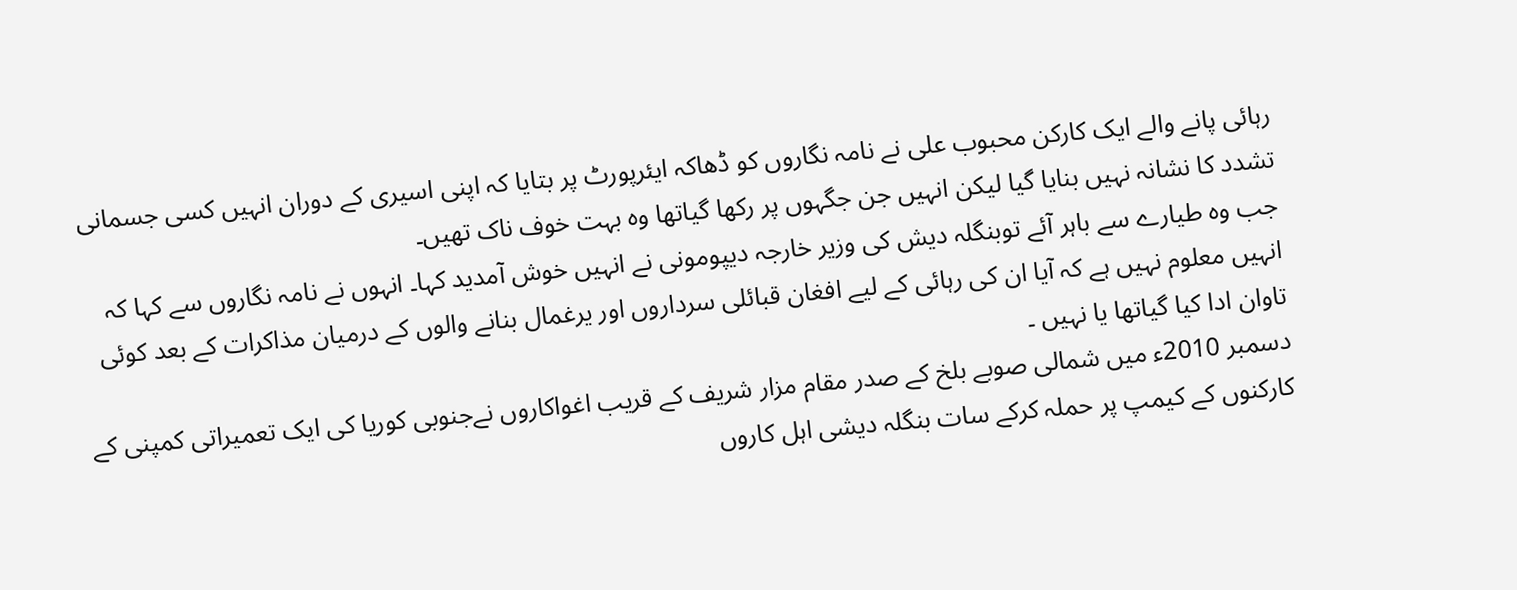رہائی پانے والے ایک کارکن محبوب علی نے نامہ نگاروں کو ڈھاکہ ایئرپورٹ پر بتایا کہ اپنی اسیری کے دوران انہیں کسی جسمانی تشدد کا نشانہ نہیں بنایا گیا لیکن انہیں جن جگہوں پر رکھا گیاتھا وہ بہت خوف ناک تھیں۔
جب وہ طیارے سے باہر آئے توبنگلہ دیش کی وزیر خارجہ دیپومونی نے انہیں خوش آمدید کہا۔ انہوں نے نامہ نگاروں سے کہا کہ انہیں معلوم نہیں ہے کہ آیا ان کی رہائی کے لیے افغان قبائلی سرداروں اور یرغمال بنانے والوں کے درمیان مذاکرات کے بعد کوئی تاوان ادا کیا گیاتھا یا نہیں ۔
دسمبر 2010ء میں شمالی صوبے بلخ کے صدر مقام مزار شریف کے قریب اغواکاروں نےجنوبی کوریا کی ایک تعمیراتی کمپنی کے کارکنوں کے کیمپ پر حملہ کرکے سات بنگلہ دیشی اہل کاروں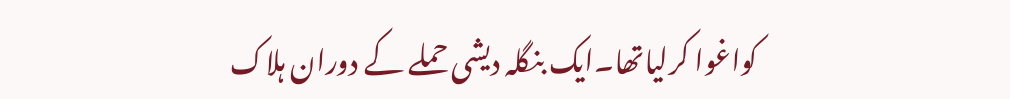کواغوا کرلیاتھا۔ایک بنگلہ دیشی حملے کے دوران ہلاک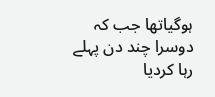ہوگیاتھا جب کہ دوسرا چند دن پہلے رہا کردیا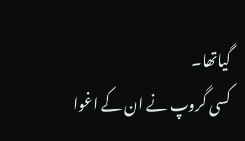گیاتھا۔
کسی گروپ نے ان کے اغوا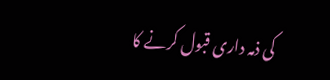کی ذمہ داری قبول کرنے کا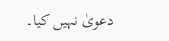دعویٰ نہیں کیا۔